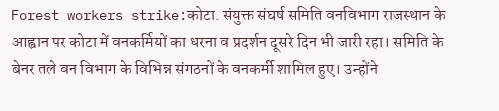Forest workers strike:कोटा. संयुक्त संघर्ष समिति वनविभाग राजस्थान के आह्वान पर कोटा में वनकर्मियों का धरना व प्रदर्शन दूसरे दिन भी जारी रहा। समिति के बेनर तले वन विभाग के विभिन्न संगठनों के वनकर्मी शामिल हुए। उन्होंने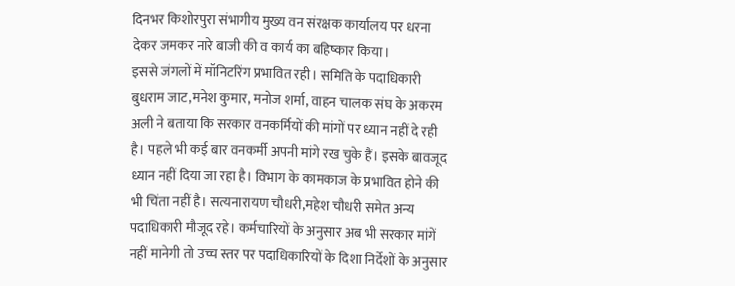दिनभर किशोरपुरा संभागीय मुख्य वन संरक्षक कार्यालय पर धरना देकर जमकर नारे बाजी की व कार्य का बहिष्कार किया।
इससे जंगलों में मॉनिटरिंग प्रभावित रही। समिति के पदाधिकारी बुधराम जाट,मनेश कुमार, मनोज शर्मा, वाहन चालक संघ के अकरम अली ने बताया कि सरकार वनकर्मियों की मांगों पर ध्यान नहीं दे रही है। पहले भी कई बार वनकर्मी अपनी मांगे रख चुके हैं। इसके बावजूद ध्यान नहीं दिया जा रहा है। विभाग के कामकाज के प्रभावित होने की भी चिंता नहीं है। सत्यनारायण चौधरी,महेश चौधरी समेत अन्य पदाधिकारी मौजूद रहे। कर्मचारियों के अनुसार अब भी सरकार मांगें नहीं मानेगी तो उच्च स्तर पर पदाधिकारियों के दिशा निर्देशों के अनुसार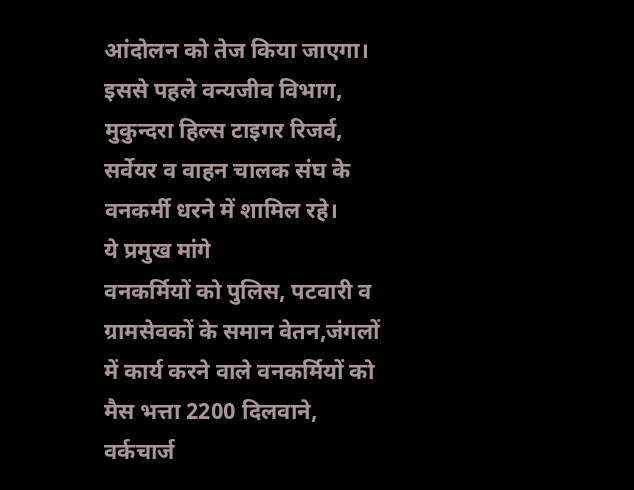आंदोलन को तेज किया जाएगा। इससे पहले वन्यजीव विभाग, मुकुन्दरा हिल्स टाइगर रिजर्व, सर्वेयर व वाहन चालक संघ के वनकर्मी धरने में शामिल रहे।
ये प्रमुख मांगे
वनकर्मियों को पुलिस, पटवारी व ग्रामसेवकों के समान वेतन,जंगलों में कार्य करने वाले वनकर्मियों को मैस भत्ता 2200 दिलवाने, वर्कचार्ज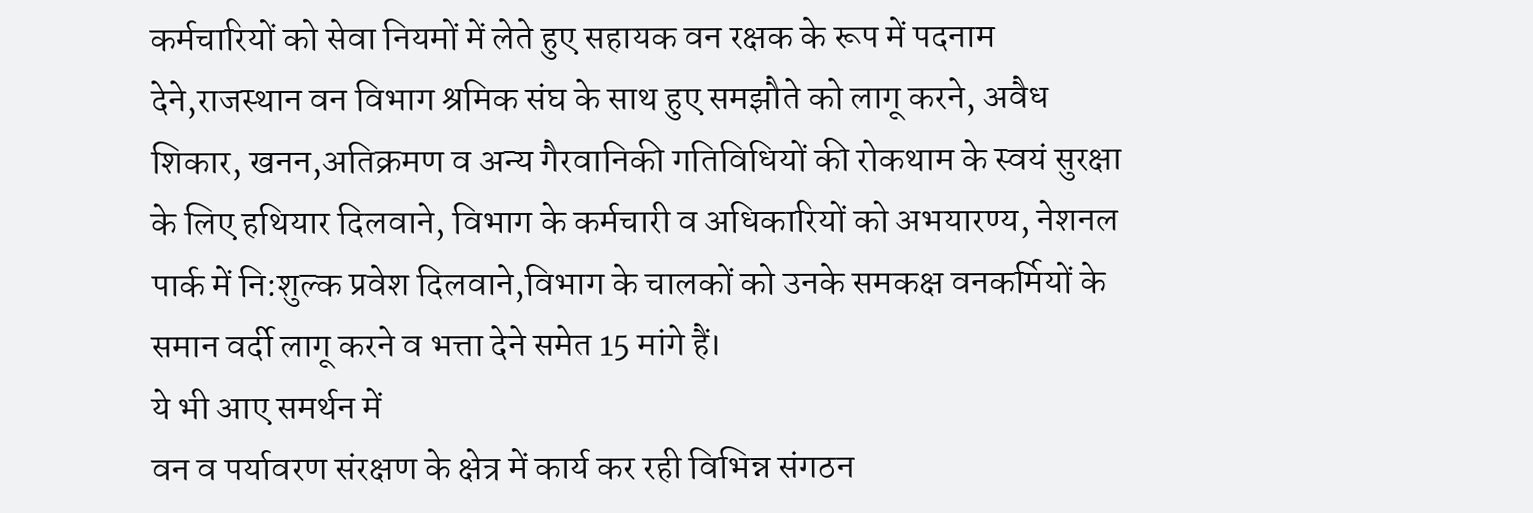कर्मचारियों को सेवा नियमों में लेते हुए सहायक वन रक्षक के रूप में पदनाम देने,राजस्थान वन विभाग श्रमिक संघ के साथ हुए समझौते को लागू करने, अवैध शिकार, खनन,अतिक्रमण व अन्य गैरवानिकी गतिविधियों की रोकथाम के स्वयं सुरक्षा के लिए हथियार दिलवाने, विभाग के कर्मचारी व अधिकारियों को अभयारण्य, नेशनल पार्क में नि:शुल्क प्रवेश दिलवाने,विभाग के चालकों को उनके समकक्ष वनकर्मियों के समान वर्दी लागू करने व भत्ता देने समेत 15 मांगे हैं।
ये भी आए समर्थन में
वन व पर्यावरण संरक्षण के क्षेत्र में कार्य कर रही विभिन्न संगठन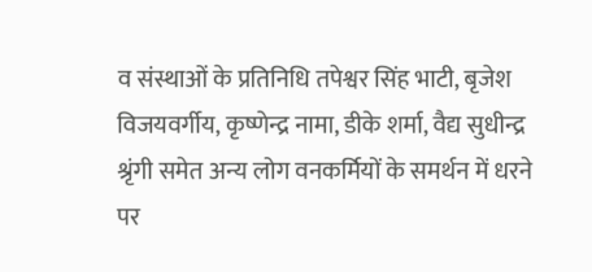व संस्थाओं के प्रतिनिधि तपेश्वर सिंह भाटी, बृजेश विजयवर्गीय, कृष्णेन्द्र नामा, डीके शर्मा, वैद्य सुधीन्द्र श्रृंगी समेत अन्य लोग वनकर्मियों के समर्थन में धरने पर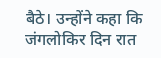बैठे। उन्होंने कहा कि जंगलोकिर दिन रात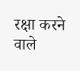रक्षा करने वाले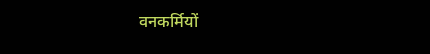वनकर्मियों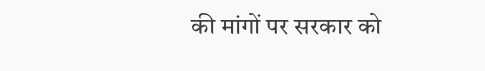की मांगों पर सरकार को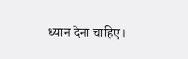ध्यान देना चाहिए।